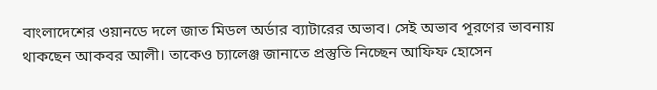বাংলাদেশের ওয়ানডে দলে জাত মিডল অর্ডার ব্যাটারের অভাব। সেই অভাব পূরণের ভাবনায় থাকছেন আকবর আলী। তাকেও চ্যালেঞ্জ জানাতে প্রস্তুতি নিচ্ছেন আফিফ হোসেন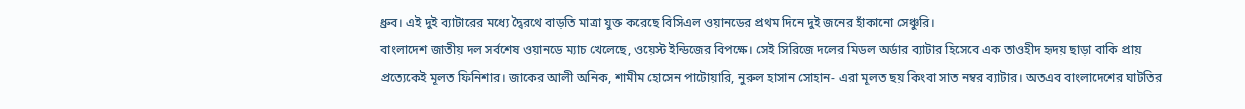ধ্রুব। এই দুই ব্যাটারের মধ্যে দ্বৈরথে বাড়তি মাত্রা যুক্ত করেছে বিসিএল ওয়ানডের প্রথম দিনে দুই জনের হাঁকানো সেঞ্চুরি।
বাংলাদেশ জাতীয় দল সর্বশেষ ওয়ানডে ম্যাচ খেলেছে, ওয়েস্ট ইন্ডিজের বিপক্ষে। সেই সিরিজে দলের মিডল অর্ডার ব্যাটার হিসেবে এক তাওহীদ হৃদয় ছাড়া বাকি প্রায় প্রত্যেকেই মূলত ফিনিশার। জাকের আলী অনিক, শামীম হোসেন পাটোয়ারি, নুরুল হাসান সোহান- এরা মূলত ছয় কিংবা সাত নম্বর ব্যাটার। অতএব বাংলাদেশের ঘাটতির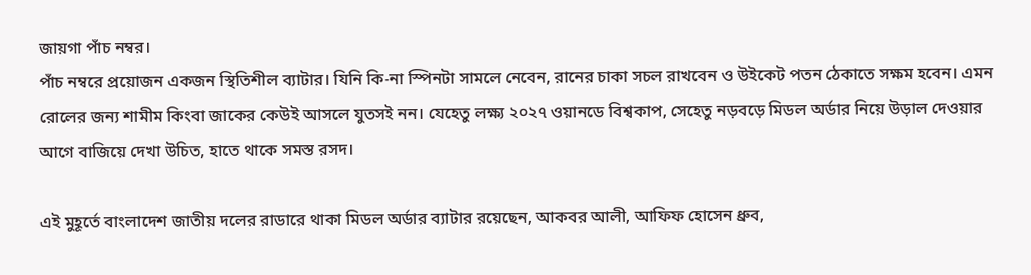জায়গা পাঁচ নম্বর।
পাঁচ নম্বরে প্রয়োজন একজন স্থিতিশীল ব্যাটার। যিনি কি-না স্পিনটা সামলে নেবেন, রানের চাকা সচল রাখবেন ও উইকেট পতন ঠেকাতে সক্ষম হবেন। এমন রোলের জন্য শামীম কিংবা জাকের কেউই আসলে যুতসই নন। যেহেতু লক্ষ্য ২০২৭ ওয়ানডে বিশ্বকাপ, সেহেতু নড়বড়ে মিডল অর্ডার নিয়ে উড়াল দেওয়ার আগে বাজিয়ে দেখা উচিত, হাতে থাকে সমস্ত রসদ।

এই মুহূর্তে বাংলাদেশ জাতীয় দলের রাডারে থাকা মিডল অর্ডার ব্যাটার রয়েছেন, আকবর আলী, আফিফ হোসেন ধ্রুব,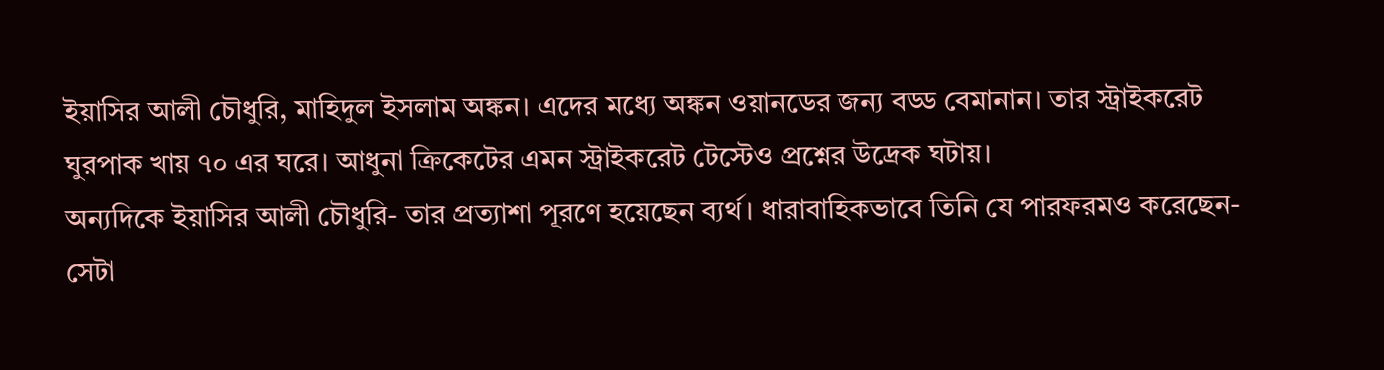ইয়াসির আলী চৌধুরি, মাহিদুল ইসলাম অঙ্কন। এদের মধ্যে অঙ্কন ওয়ানডের জন্য বড্ড বেমানান। তার স্ট্রাইকরেট ঘুরপাক খায় ৭০ এর ঘরে। আধুনা ক্রিকেটের এমন স্ট্রাইকরেট টেস্টেও প্রশ্নের উদ্রেক ঘটায়।
অন্যদিকে ইয়াসির আলী চৌধুরি- তার প্রত্যাশা পূরণে হয়েছেন ব্যর্থ। ধারাবাহিকভাবে তিনি যে পারফরমও করেছেন- সেটা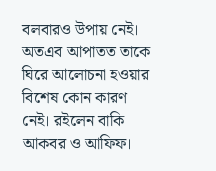বলবারও উপায় নেই। অতএব আপাতত তাকে ঘিরে আলোচনা হওয়ার বিশেষ কোন কারণ নেই। রইলেন বাকি আকবর ও আফিফ।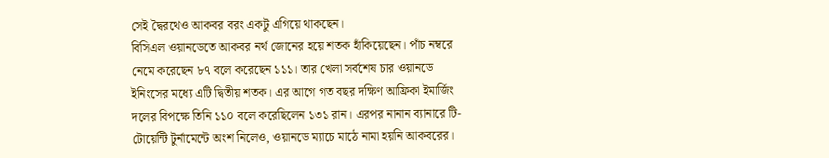সেই দ্বৈরথেও আকবর বরং একটু এগিয়ে থাকছেন।
বিসিএল ওয়ানডেতে আকবর নর্থ জোনের হয়ে শতক হাঁকিয়েছেন। পাঁচ নম্বরে নেমে করেছেন ৮৭ বলে করেছেন ১১১। তার খেলা সর্বশেষ চার ওয়ানডে ইনিংসের মধ্যে এটি দ্বিতীয় শতক। এর আগে গত বছর দক্ষিণ আফ্রিকা ইমার্জিং দলের বিপক্ষে তিনি ১১০ বলে করেছিলেন ১৩১ রান। এরপর নানান ব্যানারে টি-টোয়েন্টি টুর্নামেন্টে অংশ নিলেও, ওয়ানডে ম্যাচে মাঠে নামা হয়নি আকবরের।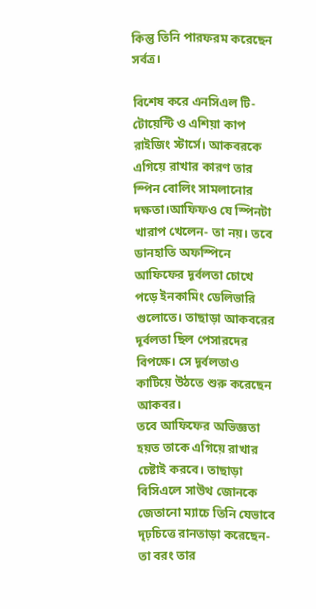কিন্তু তিনি পারফরম করেছেন সর্বত্র।

বিশেষ করে এনসিএল টি-টোয়েন্টি ও এশিয়া কাপ রাইজিং স্টার্সে। আকবরকে এগিয়ে রাখার কারণ তার স্পিন বোলিং সামলানোর দক্ষতা।আফিফও যে স্পিনটা খারাপ খেলেন- তা নয়। তবে ডানহাতি অফস্পিনে আফিফের দূর্বলতা চোখে পড়ে ইনকামিং ডেলিভারি গুলোতে। তাছাড়া আকবরের দূর্বলতা ছিল পেসারদের বিপক্ষে। সে দূর্বলতাও কাটিয়ে উঠতে শুরু করেছেন আকবর।
তবে আফিফের অভিজ্ঞতা হয়ত তাকে এগিয়ে রাখার চেষ্টাই করবে। তাছাড়া বিসিএলে সাউথ জোনকে জেতানো ম্যাচে তিনি যেভাবে দৃঢ়চিত্তে রানতাড়া করেছেন- তা বরং তার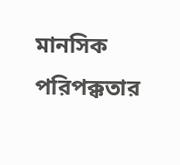মানসিক পরিপক্কতার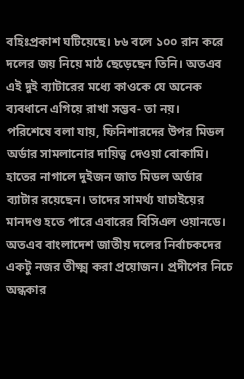বহিঃপ্রকাশ ঘটিয়েছে। ৮৬ বলে ১০০ রান করে দলের জয় নিয়ে মাঠ ছেড়েছেন তিনি। অতএব এই দুই ব্যাটারের মধ্যে কাওকে যে অনেক ব্যবধানে এগিয়ে রাখা সম্ভব- তা নয়।
পরিশেষে বলা যায়, ফিনিশারদের উপর মিডল অর্ডার সামলানোর দায়িত্ব দেওয়া বোকামি। হাতের নাগালে দুইজন জাত মিডল অর্ডার ব্যাটার রয়েছেন। তাদের সামর্থ্য যাচাইয়ের মানদণ্ড হতে পারে এবারের বিসিএল ওয়ানডে। অতএব বাংলাদেশ জাতীয় দলের নির্বাচকদের একটু নজর তীক্ষ্ম করা প্রয়োজন। প্রদীপের নিচে অন্ধকার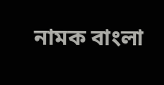নামক বাংলা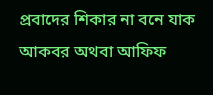প্রবাদের শিকার না বনে যাক আকবর অথবা আফিফ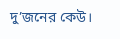দু’জনের কেউ।